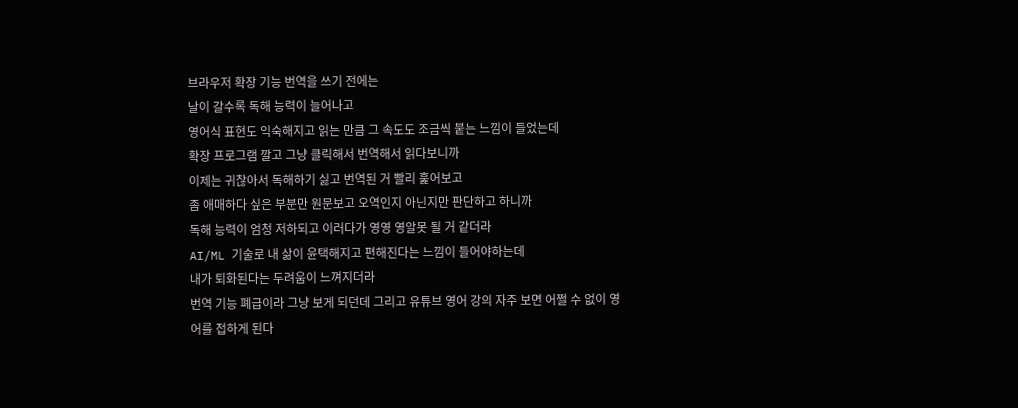브라우저 확장 기능 번역을 쓰기 전에는
날이 갈수록 독해 능력이 늘어나고
영어식 표현도 익숙해지고 읽는 만큼 그 속도도 조금씩 붙는 느낌이 들었는데
확장 프로그램 깔고 그냥 클릭해서 번역해서 읽다보니까
이제는 귀찮아서 독해하기 싫고 번역된 거 빨리 훑어보고
좀 애매하다 싶은 부분만 원문보고 오역인지 아닌지만 판단하고 하니까
독해 능력이 엄청 저하되고 이러다가 영영 영알못 될 거 같더라
AI/ML 기술로 내 삶이 윤택해지고 편해진다는 느낌이 들어야하는데
내가 퇴화된다는 두려움이 느껴지더라
번역 기능 폐급이라 그냥 보게 되던데 그리고 유튜브 영어 강의 자주 보면 어쩔 수 없이 영어를 접하게 된다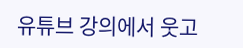유튜브 강의에서 웃고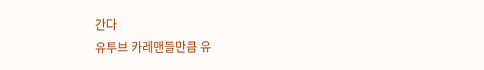간다
유투브 카레맨들만큼 유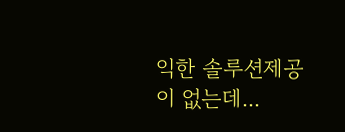익한 솔루션제공이 없는데...